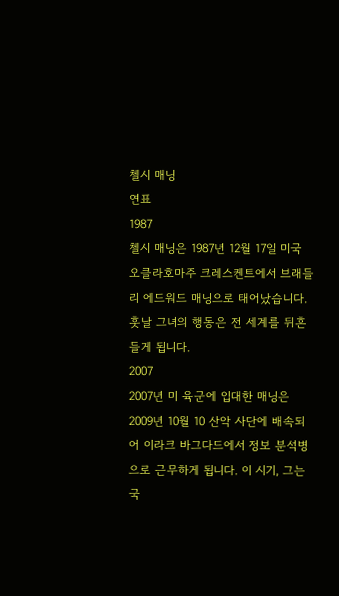첼시 매닝
연표
1987
첼시 매닝은 1987년 12월 17일 미국 오클라호마주 크레스켄트에서 브래들리 에드워드 매닝으로 태어났습니다. 훗날 그녀의 행동은 전 세계를 뒤흔들게 됩니다.
2007
2007년 미 육군에 입대한 매닝은 2009년 10월 10 산악 사단에 배속되어 이라크 바그다드에서 정보 분석병으로 근무하게 됩니다. 이 시기, 그는 국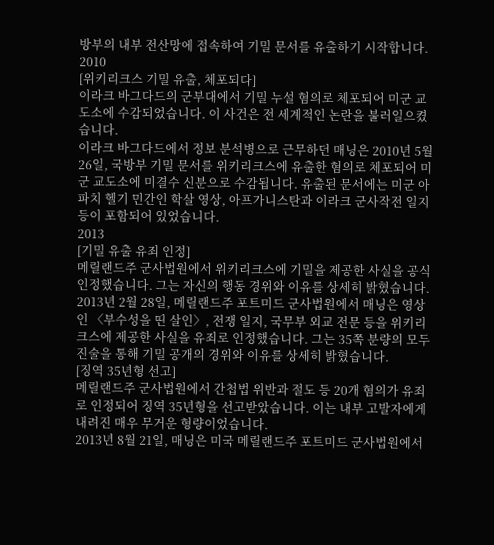방부의 내부 전산망에 접속하여 기밀 문서를 유출하기 시작합니다.
2010
[위키리크스 기밀 유출, 체포되다]
이라크 바그다드의 군부대에서 기밀 누설 혐의로 체포되어 미군 교도소에 수감되었습니다. 이 사건은 전 세계적인 논란을 불러일으켰습니다.
이라크 바그다드에서 정보 분석병으로 근무하던 매닝은 2010년 5월 26일, 국방부 기밀 문서를 위키리크스에 유출한 혐의로 체포되어 미군 교도소에 미결수 신분으로 수감됩니다. 유출된 문서에는 미군 아파치 헬기 민간인 학살 영상, 아프가니스탄과 이라크 군사작전 일지 등이 포함되어 있었습니다.
2013
[기밀 유출 유죄 인정]
메릴랜드주 군사법원에서 위키리크스에 기밀을 제공한 사실을 공식 인정했습니다. 그는 자신의 행동 경위와 이유를 상세히 밝혔습니다.
2013년 2월 28일, 메릴랜드주 포트미드 군사법원에서 매닝은 영상인 〈부수성을 띤 살인〉, 전쟁 일지, 국무부 외교 전문 등을 위키리크스에 제공한 사실을 유죄로 인정했습니다. 그는 35쪽 분량의 모두진술을 통해 기밀 공개의 경위와 이유를 상세히 밝혔습니다.
[징역 35년형 선고]
메릴랜드주 군사법원에서 간첩법 위반과 절도 등 20개 혐의가 유죄로 인정되어 징역 35년형을 선고받았습니다. 이는 내부 고발자에게 내려진 매우 무거운 형량이었습니다.
2013년 8월 21일, 매닝은 미국 메릴랜드주 포트미드 군사법원에서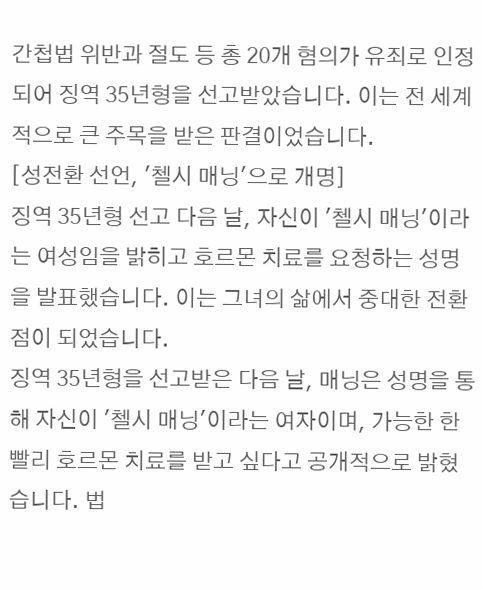간첩법 위반과 절도 등 총 20개 혐의가 유죄로 인정되어 징역 35년형을 선고받았습니다. 이는 전 세계적으로 큰 주목을 받은 판결이었습니다.
[성전환 선언, '첼시 매닝'으로 개명]
징역 35년형 선고 다음 날, 자신이 '첼시 매닝'이라는 여성임을 밝히고 호르몬 치료를 요청하는 성명을 발표했습니다. 이는 그녀의 삶에서 중대한 전환점이 되었습니다.
징역 35년형을 선고받은 다음 날, 매닝은 성명을 통해 자신이 '첼시 매닝'이라는 여자이며, 가능한 한 빨리 호르몬 치료를 받고 싶다고 공개적으로 밝혔습니다. 법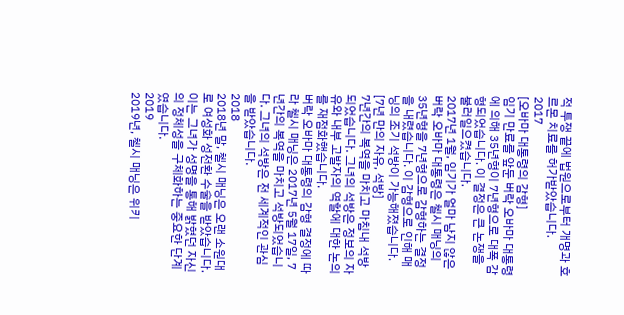적 투쟁 끝에 법원으로부터 개명과 호르몬 치료를 허가받았습니다.
2017
[오바마 대통령의 감형]
임기 만료를 앞둔 버락 오바마 대통령에 의해 35년형이 7년형으로 대폭 감형되었습니다. 이 결정은 큰 논쟁을 불러일으켰습니다.
2017년 1월, 임기가 얼마 남지 않은 버락 오바마 대통령은 첼시 매닝의 35년형을 7년형으로 감형하는 결정을 내렸습니다. 이 감형으로 인해 매닝의 조기 석방이 가능해졌습니다.
[7년 만의 자유, 석방]
7년간의 복역을 마치고 마침내 석방되었습니다. 그녀의 석방은 정보의 자유와 내부 고발자의 역할에 대한 논의를 재점화했습니다.
버락 오바마 대통령의 감형 결정에 따라 첼시 매닝은 2017년 5월 17일, 7년간의 복역을 마치고 석방되었습니다. 그녀의 석방은 전 세계적인 관심을 받았습니다.
2018
2018년 말, 첼시 매닝은 오랜 소원대로 여성화 성전환 수술을 받았습니다. 이는 그녀가 성명을 통해 밝혔던 자신의 정체성을 구체화하는 중요한 단계였습니다.
2019
2019년, 첼시 매닝은 위키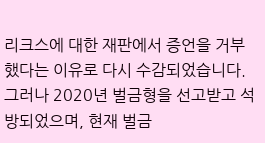리크스에 대한 재판에서 증언을 거부했다는 이유로 다시 수감되었습니다. 그러나 2020년 벌금형을 선고받고 석방되었으며, 현재 벌금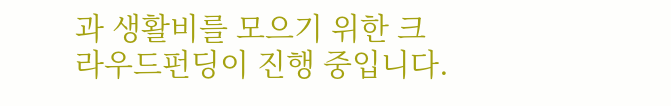과 생활비를 모으기 위한 크라우드펀딩이 진행 중입니다.